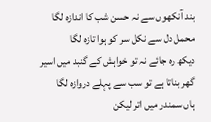بند آنکھوں سے نہ حسن شب کا اندازہ لگا
محمل دل سے نکل سر کو ہوا تازہ لگا
دیکھ رہ جائے نہ تو خواہش کے گنبد میں اسیر
گھر بناتا ہے تو سب سے پہلے دروازہ لگا
ہاں سمندر میں اتر لیکن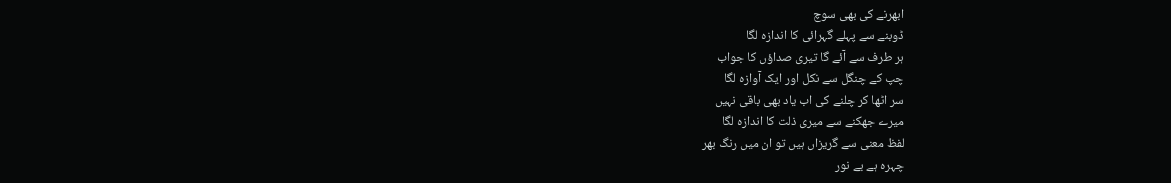ابھرنے کی بھی سوچ
ڈوبنے سے پہلے گہرائی کا اندازہ لگا
ہر طرف سے آئے گا تیری صداؤں کا جواب
چپ کے چنگل سے نکل اور ایک آوازہ لگا
سر اٹھا کر چلنے کی اب یاد بھی باقی نہیں
میرے جھکنے سے میری ذلت کا اندازہ لگا
لفظ معنی سے گریزاں ہیں تو ان میں رنگ بھر
چہرہ ہے بے نور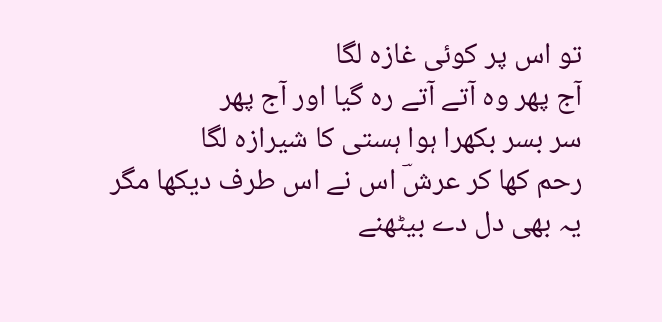تو اس پر کوئی غازہ لگا
آج پھر وہ آتے آتے رہ گیا اور آج پھر
سر بسر بکھرا ہوا ہستی کا شیرازہ لگا
رحم کھا کر عرشؔ اس نے اس طرف دیکھا مگر
یہ بھی دل دے بیٹھنے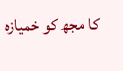کا مجھ کو خمیازہ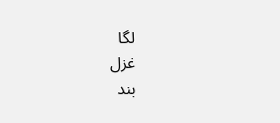لگا
غزل
بند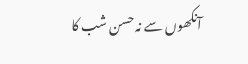آنکھوں سے نہ حسن شب کا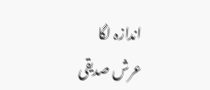اندازہ لگا
عرش صدیقی